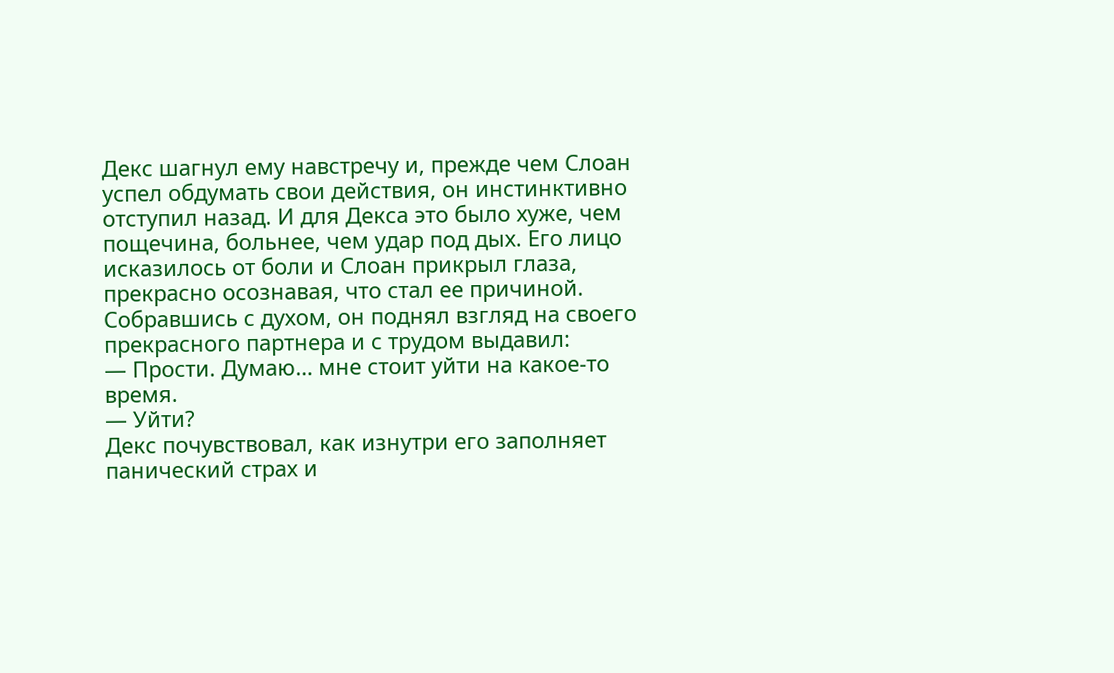Декс шагнул ему навстречу и, прежде чем Слоан успел обдумать свои действия, он инстинктивно отступил назад. И для Декса это было хуже, чем пощечина, больнее, чем удар под дых. Его лицо исказилось от боли и Слоан прикрыл глаза, прекрасно осознавая, что стал ее причиной. Собравшись с духом, он поднял взгляд на своего прекрасного партнера и с трудом выдавил:
— Прости. Думаю… мне стоит уйти на какое-то время.
— Уйти?
Декс почувствовал, как изнутри его заполняет панический страх и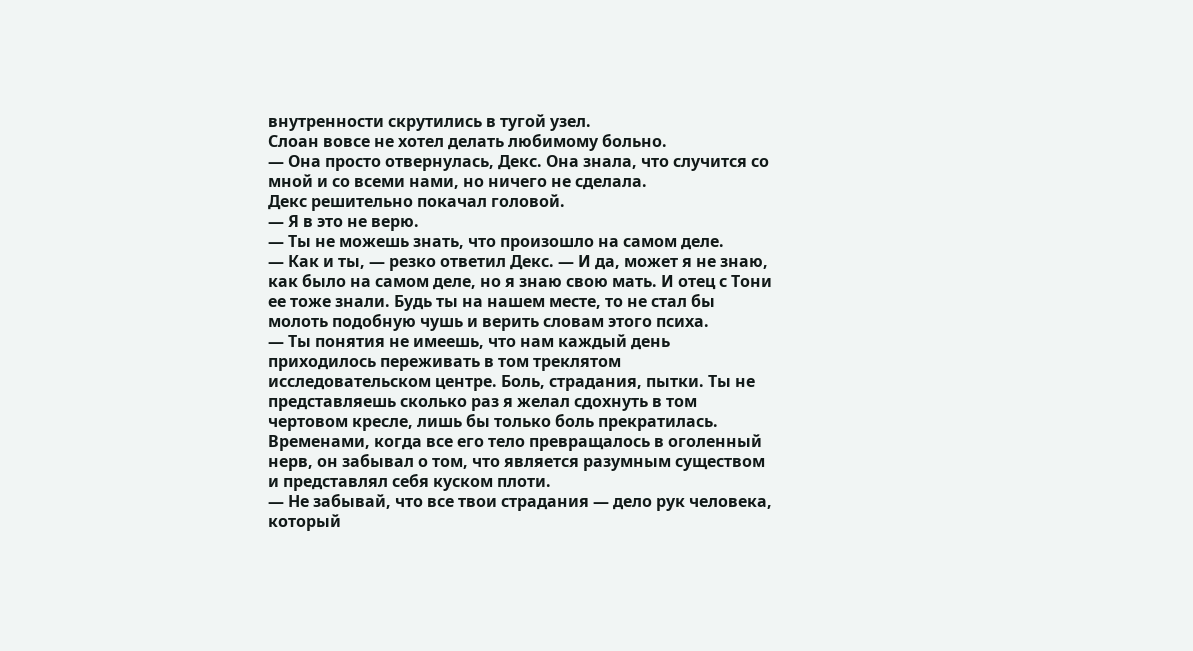внутренности скрутились в тугой узел.
Слоан вовсе не хотел делать любимому больно.
— Она просто отвернулась, Декс. Она знала, что случится со мной и со всеми нами, но ничего не сделала.
Декс решительно покачал головой.
— Я в это не верю.
— Ты не можешь знать, что произошло на самом деле.
— Как и ты, — резко ответил Декс. — И да, может я не знаю, как было на самом деле, но я знаю свою мать. И отец с Тони ее тоже знали. Будь ты на нашем месте, то не стал бы молоть подобную чушь и верить словам этого психа.
— Ты понятия не имеешь, что нам каждый день приходилось переживать в том треклятом исследовательском центре. Боль, страдания, пытки. Ты не представляешь сколько раз я желал сдохнуть в том чертовом кресле, лишь бы только боль прекратилась.
Временами, когда все его тело превращалось в оголенный нерв, он забывал о том, что является разумным существом и представлял себя куском плоти.
— Не забывай, что все твои страдания — дело рук человека, который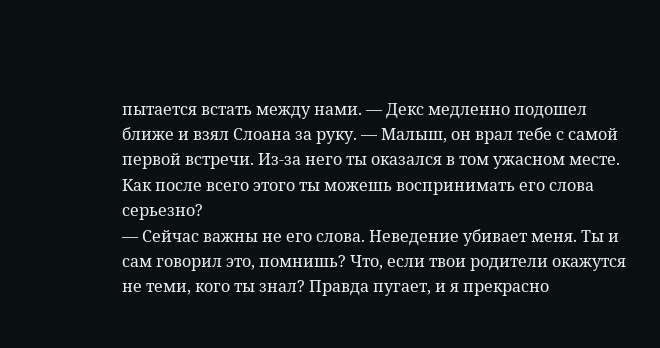пытается встать между нами. — Декс медленно подошел ближе и взял Слоана за руку. — Малыш, он врал тебе с самой первой встречи. Из-за него ты оказался в том ужасном месте. Как после всего этого ты можешь воспринимать его слова серьезно?
— Сейчас важны не его слова. Неведение убивает меня. Ты и сам говорил это, помнишь? Что, если твои родители окажутся не теми, кого ты знал? Правда пугает, и я прекрасно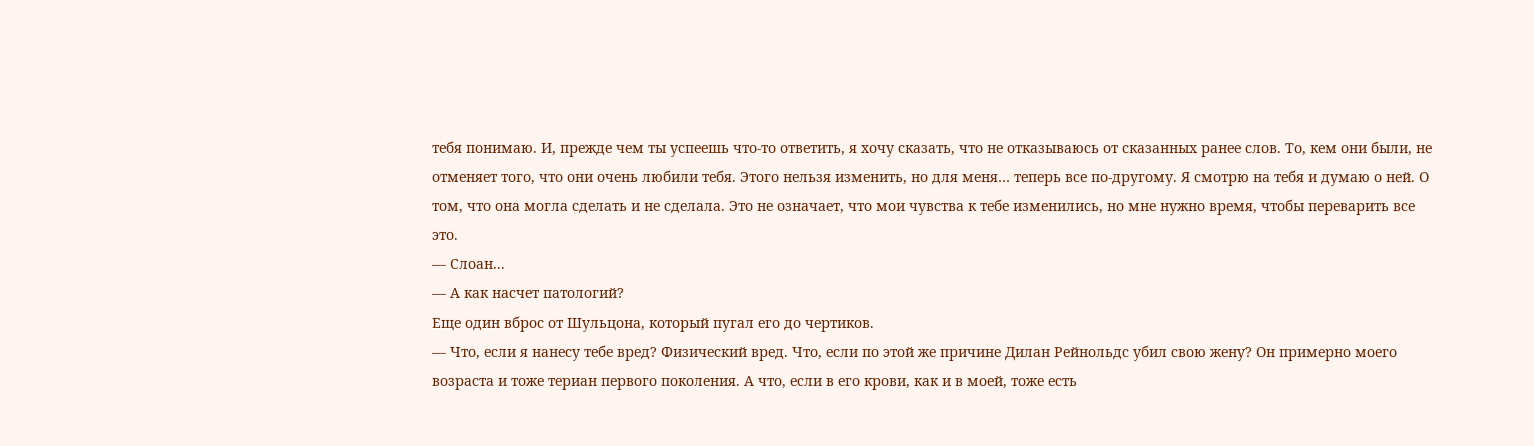тебя понимаю. И, прежде чем ты успеешь что-то ответить, я хочу сказать, что не отказываюсь от сказанных ранее слов. То, кем они были, не отменяет того, что они очень любили тебя. Этого нельзя изменить, но для меня… теперь все по-другому. Я смотрю на тебя и думаю о ней. О том, что она могла сделать и не сделала. Это не означает, что мои чувства к тебе изменились, но мне нужно время, чтобы переварить все это.
— Слоан...
— А как насчет патологий?
Еще один вброс от Шульцона, который пугал его до чертиков.
— Что, если я нанесу тебе вред? Физический вред. Что, если по этой же причине Дилан Рейнольдс убил свою жену? Он примерно моего возраста и тоже териан первого поколения. А что, если в его крови, как и в моей, тоже есть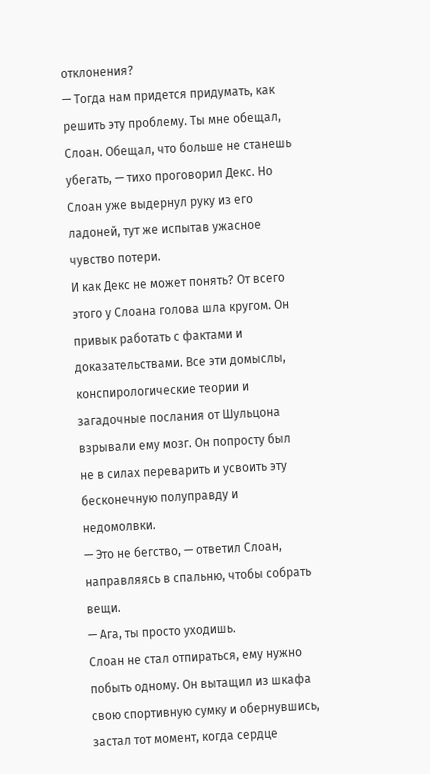отклонения?
— Тогда нам придется придумать, как решить эту проблему. Ты мне обещал, Слоан. Обещал, что больше не станешь убегать, — тихо проговорил Декс. Но Слоан уже выдернул руку из его ладоней, тут же испытав ужасное чувство потери.
И как Декс не может понять? От всего этого у Слоана голова шла кругом. Он привык работать с фактами и доказательствами. Все эти домыслы, конспирологические теории и загадочные послания от Шульцона взрывали ему мозг. Он попросту был не в силах переварить и усвоить эту бесконечную полуправду и недомолвки.
— Это не бегство, — ответил Слоан, направляясь в спальню, чтобы собрать вещи.
— Ага, ты просто уходишь.
Слоан не стал отпираться, ему нужно побыть одному. Он вытащил из шкафа свою спортивную сумку и обернувшись, застал тот момент, когда сердце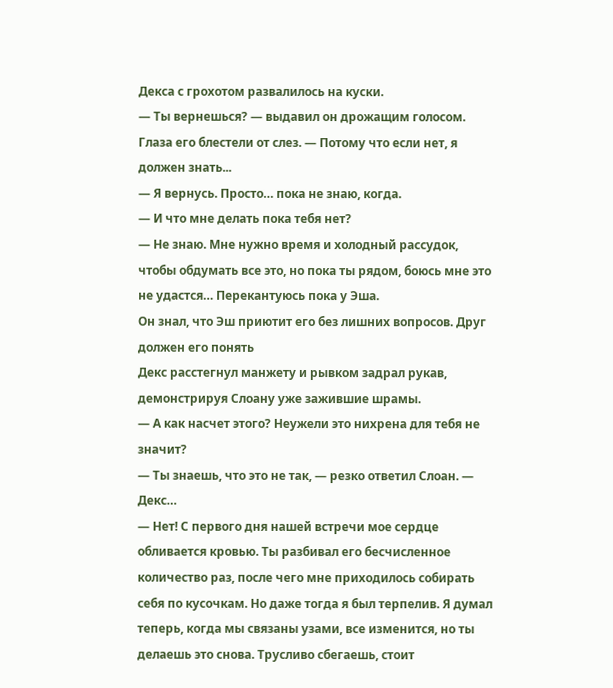Декса с грохотом развалилось на куски.
— Ты вернешься? — выдавил он дрожащим голосом. Глаза его блестели от слез. — Потому что если нет, я должен знать...
— Я вернусь. Просто… пока не знаю, когда.
— И что мне делать пока тебя нет?
— Не знаю. Мне нужно время и холодный рассудок, чтобы обдумать все это, но пока ты рядом, боюсь мне это не удастся… Перекантуюсь пока у Эша.
Он знал, что Эш приютит его без лишних вопросов. Друг должен его понять
Декс расстегнул манжету и рывком задрал рукав, демонстрируя Слоану уже зажившие шрамы.
— А как насчет этого? Неужели это нихрена для тебя не значит?
— Ты знаешь, что это не так, — резко ответил Слоан. — Декс…
— Нет! С первого дня нашей встречи мое сердце обливается кровью. Ты разбивал его бесчисленное количество раз, после чего мне приходилось собирать себя по кусочкам. Но даже тогда я был терпелив. Я думал теперь, когда мы связаны узами, все изменится, но ты делаешь это снова. Трусливо сбегаешь, стоит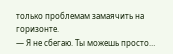только проблемам замаячить на горизонте.
— Я не сбегаю. Ты можешь просто…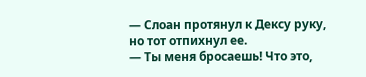— Слоан протянул к Дексу руку, но тот отпихнул ее.
— Ты меня бросаешь! Что это,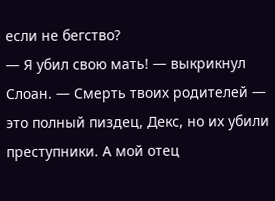если не бегство?
— Я убил свою мать! — выкрикнул Слоан. — Смерть твоих родителей — это полный пиздец, Декс, но их убили преступники. А мой отец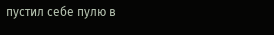пустил себе пулю в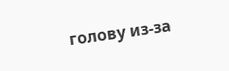голову из-за